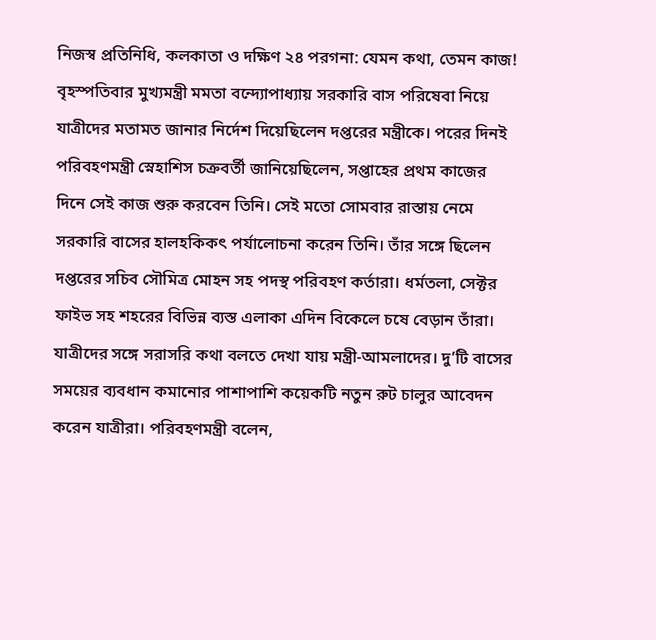নিজস্ব প্রতিনিধি, কলকাতা ও দক্ষিণ ২৪ পরগনা: যেমন কথা, তেমন কাজ! বৃহস্পতিবার মুখ্যমন্ত্রী মমতা বন্দ্যোপাধ্যায় সরকারি বাস পরিষেবা নিয়ে যাত্রীদের মতামত জানার নির্দেশ দিয়েছিলেন দপ্তরের মন্ত্রীকে। পরের দিনই পরিবহণমন্ত্রী স্নেহাশিস চক্রবর্তী জানিয়েছিলেন, সপ্তাহের প্রথম কাজের দিনে সেই কাজ শুরু করবেন তিনি। সেই মতো সোমবার রাস্তায় নেমে সরকারি বাসের হালহকিকৎ পর্যালোচনা করেন তিনি। তাঁর সঙ্গে ছিলেন দপ্তরের সচিব সৌমিত্র মোহন সহ পদস্থ পরিবহণ কর্তারা। ধর্মতলা, সেক্টর ফাইভ সহ শহরের বিভিন্ন ব্যস্ত এলাকা এদিন বিকেলে চষে বেড়ান তাঁরা। যাত্রীদের সঙ্গে সরাসরি কথা বলতে দেখা যায় মন্ত্রী-আমলাদের। দু’টি বাসের সময়ের ব্যবধান কমানোর পাশাপাশি কয়েকটি নতুন রুট চালুর আবেদন করেন যাত্রীরা। পরিবহণমন্ত্রী বলেন,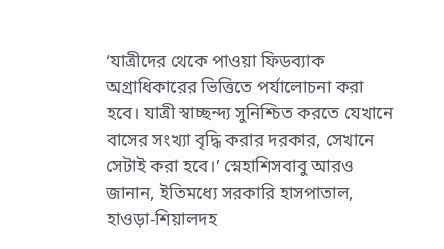‘যাত্রীদের থেকে পাওয়া ফিডব্যাক অগ্রাধিকারের ভিত্তিতে পর্যালোচনা করা হবে। যাত্রী স্বাচ্ছন্দ্য সুনিশ্চিত করতে যেখানে বাসের সংখ্যা বৃদ্ধি করার দরকার, সেখানে সেটাই করা হবে।’ স্নেহাশিসবাবু আরও জানান, ইতিমধ্যে সরকারি হাসপাতাল, হাওড়া-শিয়ালদহ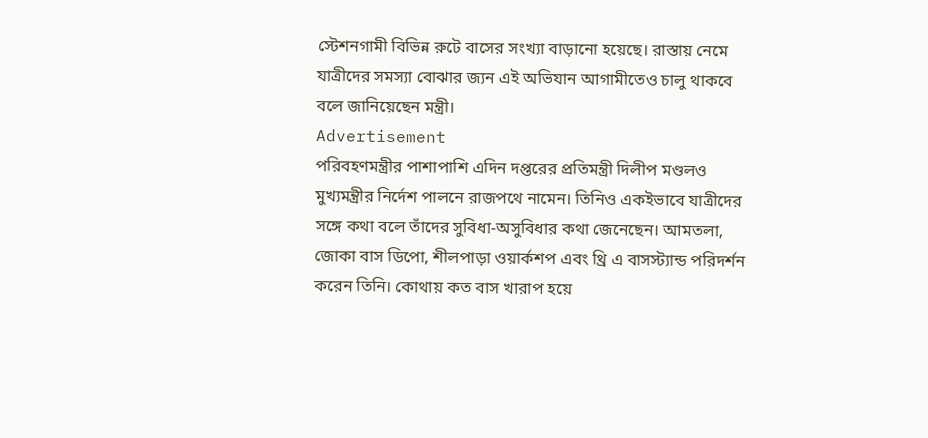স্টেশনগামী বিভিন্ন রুটে বাসের সংখ্যা বাড়ানো হয়েছে। রাস্তায় নেমে যাত্রীদের সমস্যা বোঝার জ্যন এই অভিযান আগামীতেও চালু থাকবে বলে জানিয়েছেন মন্ত্রী।
Advertisement
পরিবহণমন্ত্রীর পাশাপাশি এদিন দপ্তরের প্রতিমন্ত্রী দিলীপ মণ্ডলও মুখ্যমন্ত্রীর নির্দেশ পালনে রাজপথে নামেন। তিনিও একইভাবে যাত্রীদের সঙ্গে কথা বলে তাঁদের সুবিধা-অসুবিধার কথা জেনেছেন। আমতলা, জোকা বাস ডিপো, শীলপাড়া ওয়ার্কশপ এবং থ্রি এ বাসস্ট্যান্ড পরিদর্শন করেন তিনি। কোথায় কত বাস খারাপ হয়ে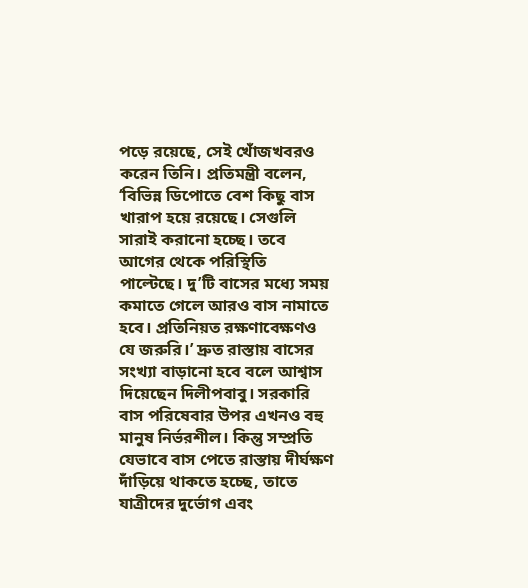পড়ে রয়েছে, সেই খোঁজখবরও করেন তিনি। প্রতিমন্ত্রী বলেন, ‘বিভিন্ন ডিপোতে বেশ কিছু বাস খারাপ হয়ে রয়েছে। সেগুলি সারাই করানো হচ্ছে। তবে আগের থেকে পরিস্থিতি পাল্টেছে। দু’টি বাসের মধ্যে সময় কমাতে গেলে আরও বাস নামাতে হবে। প্রতিনিয়ত রক্ষণাবেক্ষণও যে জরুরি।’ দ্রুত রাস্তায় বাসের সংখ্যা বাড়ানো হবে বলে আশ্বাস দিয়েছেন দিলীপবাবু। সরকারি বাস পরিষেবার উপর এখনও বহু মানুষ নির্ভরশীল। কিন্তু সম্প্রতি যেভাবে বাস পেতে রাস্তায় দীর্ঘক্ষণ দাঁড়িয়ে থাকতে হচ্ছে, তাতে যাত্রীদের দুর্ভোগ এবং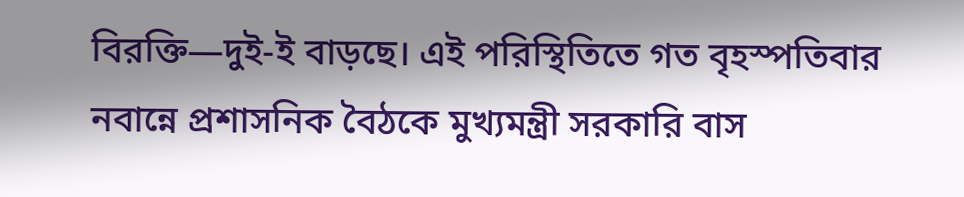বিরক্তি—দুই-ই বাড়ছে। এই পরিস্থিতিতে গত বৃহস্পতিবার নবান্নে প্রশাসনিক বৈঠকে মুখ্যমন্ত্রী সরকারি বাস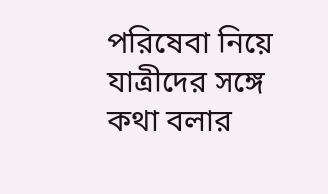পরিষেবা নিয়ে যাত্রীদের সঙ্গে কথা বলার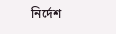নির্দেশ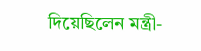দিয়েছিলেন মন্ত্রী-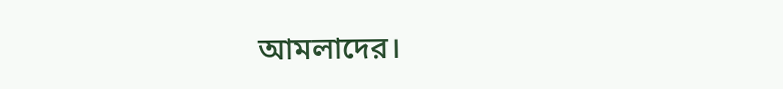আমলাদের।